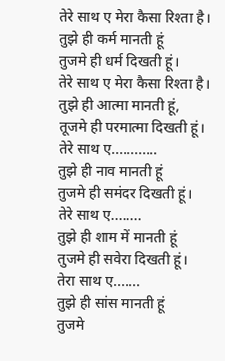तेरे साथ ए मेरा कैसा रिश्ता है।
तुझे ही कर्म मानती हूं
तुजमे ही धर्म दिखती हूं।
तेरे साथ ए मेरा कैसा रिश्ता है।
तुझे ही आत्मा मानती हूं,
तूजमे ही परमात्मा दिखती हूं।
तेरे साथ ए............
तुझे ही नाव मानती हूं
तुजमे ही समंदर दिखती हूं।
तेरे साथ ए........
तुझे ही शाम में मानती हूं
तुजमे ही सवेरा दिखती हूं।
तेरा साथ ए.......
तुझे ही सांस मानती हूं
तुजमे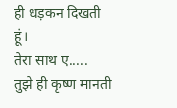ही धड़कन दिखती हूं।
तेरा साथ ए.....
तुझे ही कृष्ण मानती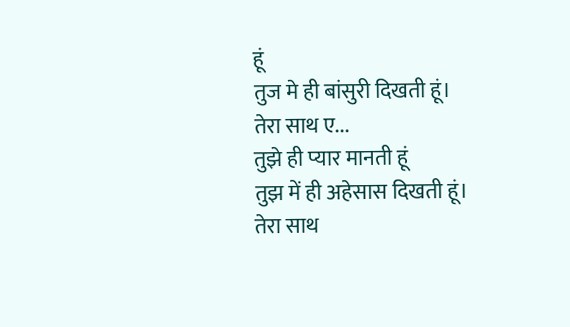हूं
तुज मे ही बांसुरी दिखती हूं।
तेरा साथ ए...
तुझे ही प्यार मानती हूं
तुझ में ही अहेसास दिखती हूं।
तेरा साथ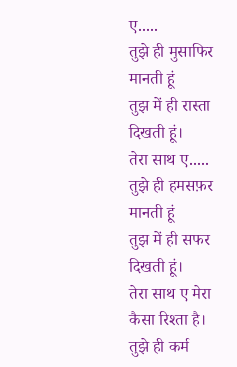ए.....
तुझे ही मुसाफिर मानती हूं
तुझ में ही रास्ता दिखती हूं।
तेरा साथ ए.....
तुझे ही हमसफ़र मानती हूं
तुझ में ही सफर दिखती हूं।
तेरा साथ ए मेरा कैसा रिश्ता है।
तुझे ही कर्म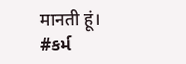मानती हूं।
#કર્મ